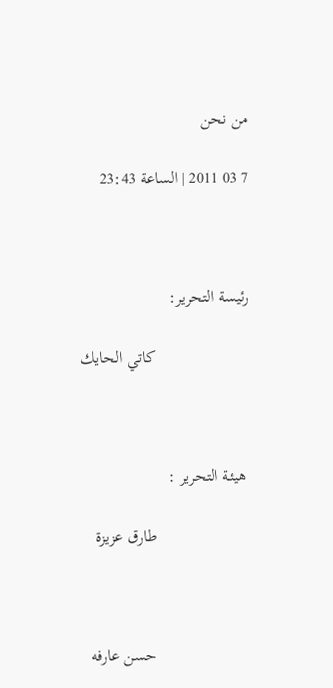من نحن

7 03 2011 | الساعة 23:43



رئيسة التحرير:

                      كاتي الحايك



 هيئـة التحرير :

                      طارق عزيزة



                      حسن عارفه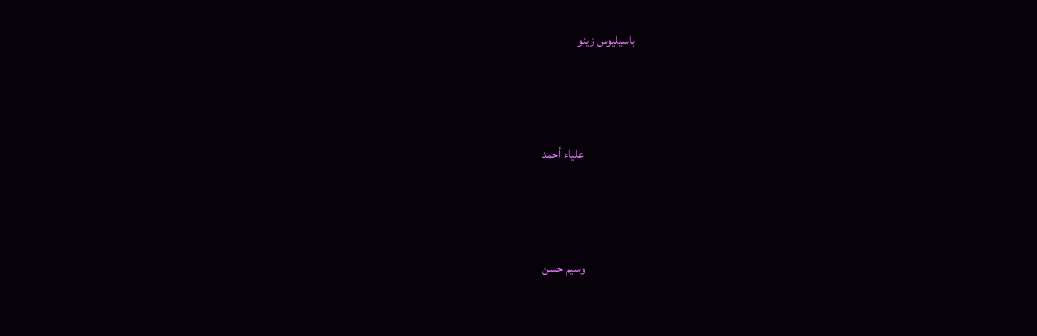باسيليوس زينو



                     علياء أحمد



                     وسيم حسن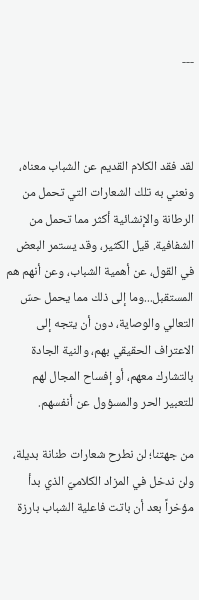---



لقد فقد الكلام القديم عن الشباب معناه، ونعني به تلك الشعارات التي تحمل من الرطانة والإنشائية أكثر مما تحمل من الشفافية. قيل الكثير، وقد يستمر البعض في القول، عن أهمية الشباب، وعن أنهم هم المستقبل...وما إلى ذلك مما يحمل حسّ التعالي والوصاية، دون أن يتجه إلى الاعتراف الحقيقي بهم، والنية الجادة بالتشارك معهم، أو إفساح المجال لهم للتعبير الحر والمسؤول عن أنفسهم.

من جهتنا؛ لن نطرح شعارات طنانة بديلة، ولن ندخل في المزاد الكلاميّ الذي بدأ مؤخراً بعد أن باتت فاعلية الشباب بارزة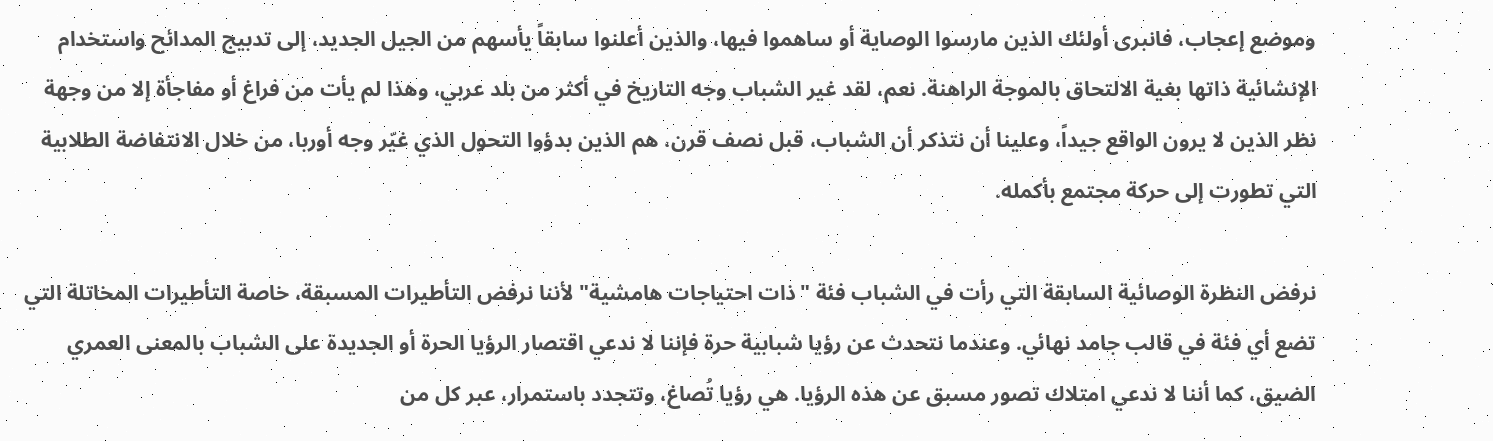وموضع إعجاب، فانبرى أولئك الذين مارسوا الوصاية أو ساهموا فيها، والذين أعلنوا سابقاً يأسهم من الجيل الجديد، إلى تدبيج المدائح واستخدام الإنشائية ذاتها بغية الالتحاق بالموجة الراهنة. نعم، لقد غير الشباب وجه التاريخ في أكثر من بلد عربي، وهذا لم يأت من فراغ أو مفاجأة إلا من وجهة نظر الذين لا يرون الواقع جيداً، وعلينا أن نتذكر أن الشباب، قبل نصف قرن، هم الذين بدؤوا التحول الذي غيّر وجه أوربا، من خلال الانتفاضة الطلابية التي تطورت إلى حركة مجتمع بأكمله.

نرفض النظرة الوصائية السابقة التي رأت في الشباب فئة "ذات احتياجات هامشية" لأننا نرفض التأطيرات المسبقة، خاصة التأطيرات المخاتلة التي تضع أي فئة في قالب جامد نهائي. وعندما نتحدث عن رؤيا شبابية حرة فإننا لا ندعي اقتصار الرؤيا الحرة أو الجديدة على الشباب بالمعنى العمري الضيق، كما أننا لا ندعي امتلاك تصور مسبق عن هذه الرؤيا. هي رؤيا تُصاغ، وتتجدد باستمرار، عبر كل من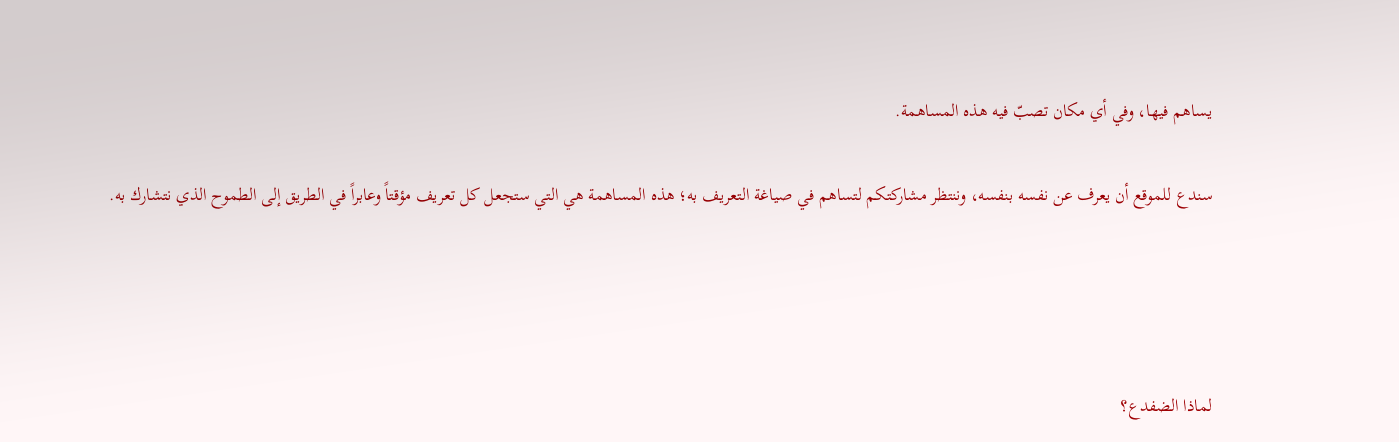يساهم فيها، وفي أي مكان تصبّ فيه هذه المساهمة.

سندع للموقع أن يعرف عن نفسه بنفسه، وننتظر مشاركتكم لتساهم في صياغة التعريف به؛ هذه المساهمة هي التي ستجعل كل تعريف مؤقتاً وعابراً في الطريق إلى الطموح الذي نتشارك به.




لماذا الضفدع؟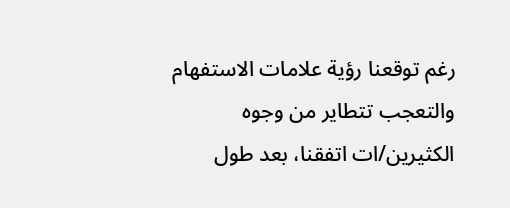رغم توقعنا رؤية علامات الاستفهام والتعجب تتطاير من وجوه الكثيرين/ات اتفقنا، بعد طول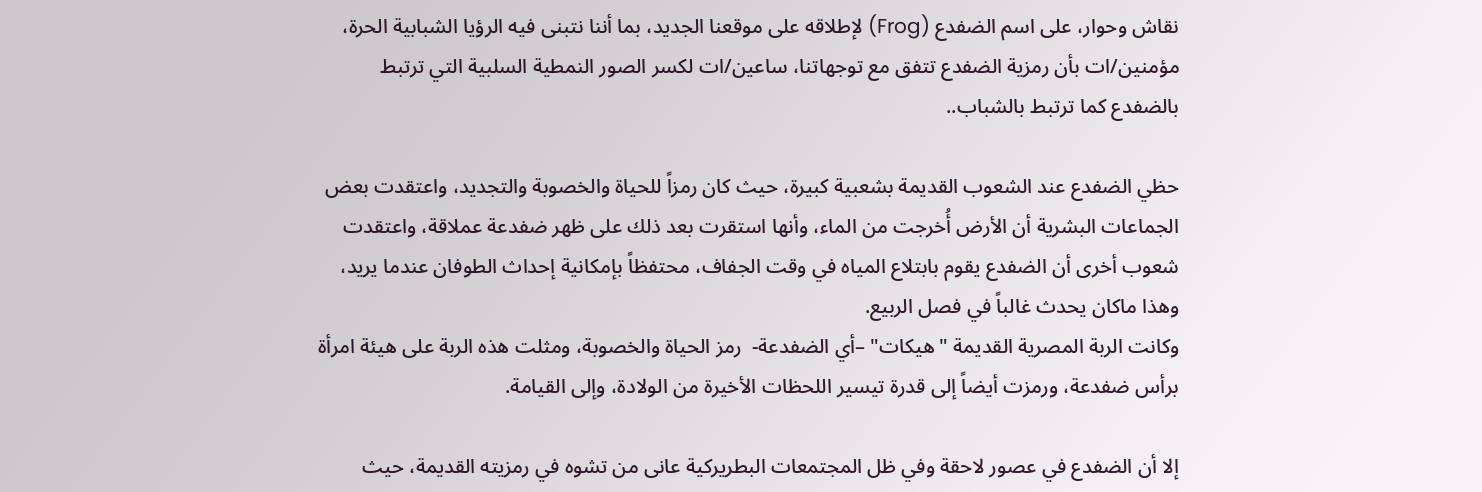نقاش وحوار، على اسم الضفدع (Frog) لإطلاقه على موقعنا الجديد، بما أننا نتبنى فيه الرؤيا الشبابية الحرة، مؤمنين/ات بأن رمزية الضفدع تتفق مع توجهاتنا، ساعين/ات لكسر الصور النمطية السلبية التي ترتبط بالضفدع كما ترتبط بالشباب..

حظي الضفدع عند الشعوب القديمة بشعبية كبيرة، حيث كان رمزاً للحياة والخصوبة والتجديد، واعتقدت بعض الجماعات البشرية أن الأرض أُخرجت من الماء، وأنها استقرت بعد ذلك على ظهر ضفدعة عملاقة، واعتقدت شعوب أخرى أن الضفدع يقوم بابتلاع المياه في وقت الجفاف، محتفظاً بإمكانية إحداث الطوفان عندما يريد، وهذا ماكان يحدث غالباً في فصل الربيع.
وكانت الربة المصرية القديمة "هيكات" –أي الضفدعة-  رمز الحياة والخصوبة، ومثلت هذه الربة على هيئة امرأة برأس ضفدعة، ورمزت أيضاً إلى قدرة تيسير اللحظات الأخيرة من الولادة، وإلى القيامة.

إلا أن الضفدع في عصور لاحقة وفي ظل المجتمعات البطريركية عانى من تشوه في رمزيته القديمة، حيث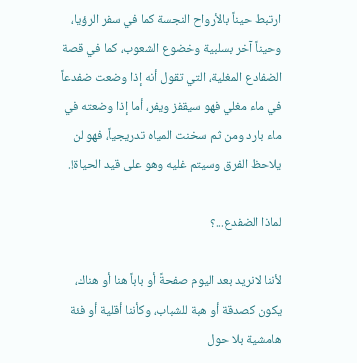ارتبط حيناً بالأرواح النجسة كما في سفر الرؤيا، وحيناً آخر بسلبية وخضوع الشعوب، كما في قصة الضفادع المغلية، التي تقول أنه إذا وضعت ضفدعاً في ماء مغلي فهو سيقفز ويفر، أما إذا وضعته في ماء بارد ومن ثم سخنت المياه تدريجياً، فهو لن يلاحظ الفرق وسيتم غليه وهو على قيد الحياة!.

لماذا الضفدع...؟

لأننا لانريد بعد اليوم صفحةً أو باباً هنا أو هناك، يكون كصدقة أو هبة للشباب، وكأننا أقلية أو فئة هامشية بلا حول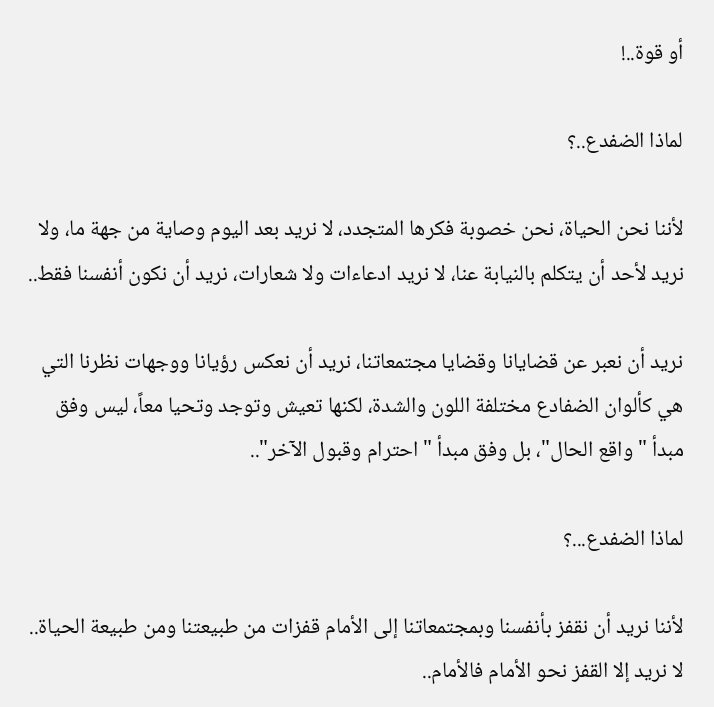أو قوة..!

لماذا الضفدع..؟

لأننا نحن الحياة، نحن خصوبة فكرها المتجدد، لا نريد بعد اليوم وصاية من جهة ما، ولا نريد لأحد أن يتكلم بالنيابة عنا، لا نريد ادعاءات ولا شعارات، نريد أن نكون أنفسنا فقط..

نريد أن نعبر عن قضايانا وقضايا مجتمعاتنا، نريد أن نعكس رؤيانا ووجهات نظرنا التي هي كألوان الضفادع مختلفة اللون والشدة، لكنها تعيش وتوجد وتحيا معاً، ليس وفق مبدأ "واقع الحال"، بل وفق مبدأ "احترام وقبول الآخر"..

لماذا الضفدع...؟

لأننا نريد أن نقفز بأنفسنا وبمجتمعاتنا إلى الأمام قفزات من طبيعتنا ومن طبيعة الحياة..
لا نريد إلا القفز نحو الأمام فالأمام..